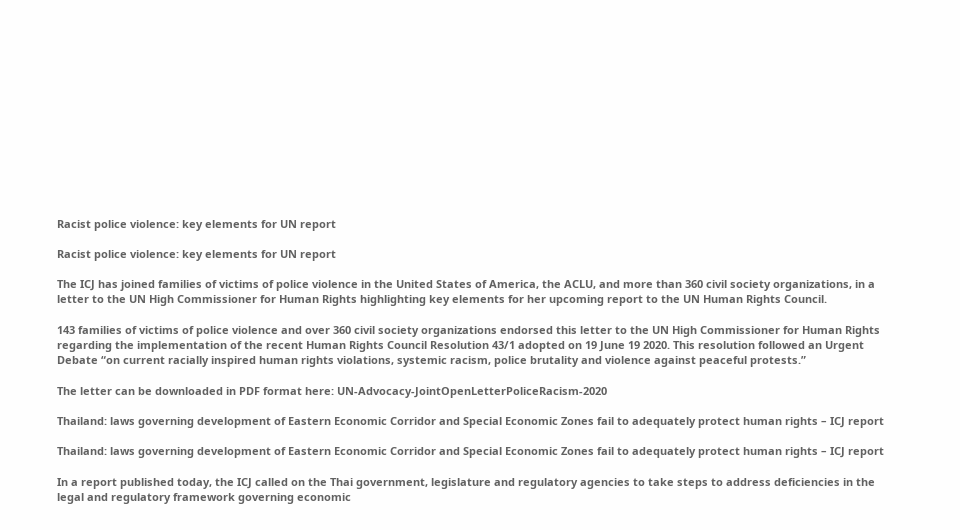Racist police violence: key elements for UN report

Racist police violence: key elements for UN report

The ICJ has joined families of victims of police violence in the United States of America, the ACLU, and more than 360 civil society organizations, in a letter to the UN High Commissioner for Human Rights highlighting key elements for her upcoming report to the UN Human Rights Council.

143 families of victims of police violence and over 360 civil society organizations endorsed this letter to the UN High Commissioner for Human Rights regarding the implementation of the recent Human Rights Council Resolution 43/1 adopted on 19 June 19 2020. This resolution followed an Urgent Debate “on current racially inspired human rights violations, systemic racism, police brutality and violence against peaceful protests.”

The letter can be downloaded in PDF format here: UN-Advocacy-JointOpenLetterPoliceRacism-2020

Thailand: laws governing development of Eastern Economic Corridor and Special Economic Zones fail to adequately protect human rights – ICJ report

Thailand: laws governing development of Eastern Economic Corridor and Special Economic Zones fail to adequately protect human rights – ICJ report

In a report published today, the ICJ called on the Thai government, legislature and regulatory agencies to take steps to address deficiencies in the legal and regulatory framework governing economic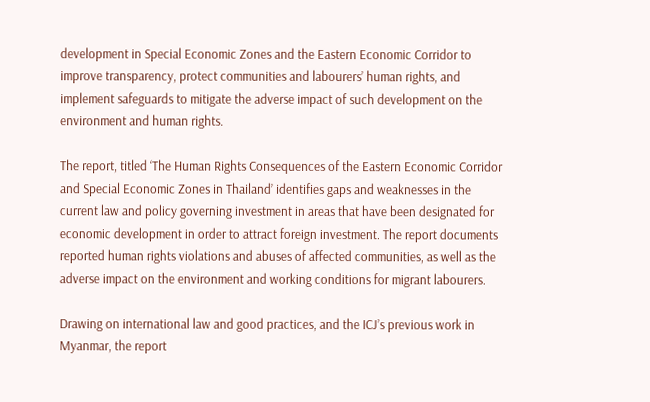development in Special Economic Zones and the Eastern Economic Corridor to improve transparency, protect communities and labourers’ human rights, and implement safeguards to mitigate the adverse impact of such development on the environment and human rights.

The report, titled ‘The Human Rights Consequences of the Eastern Economic Corridor and Special Economic Zones in Thailand’ identifies gaps and weaknesses in the current law and policy governing investment in areas that have been designated for economic development in order to attract foreign investment. The report documents reported human rights violations and abuses of affected communities, as well as the adverse impact on the environment and working conditions for migrant labourers.

Drawing on international law and good practices, and the ICJ’s previous work in Myanmar, the report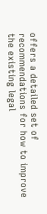offers a detailed set of recommendations for how to improve the existing legal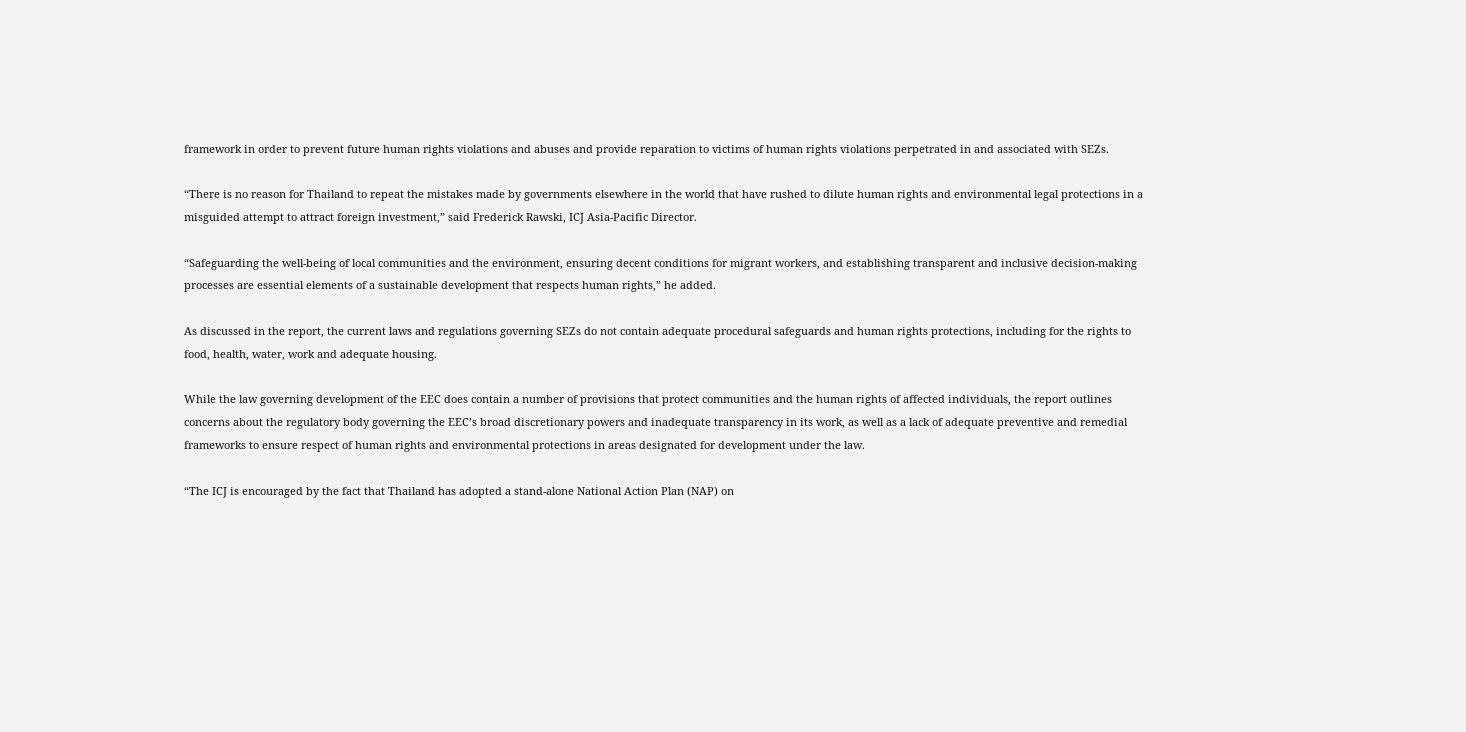framework in order to prevent future human rights violations and abuses and provide reparation to victims of human rights violations perpetrated in and associated with SEZs.

“There is no reason for Thailand to repeat the mistakes made by governments elsewhere in the world that have rushed to dilute human rights and environmental legal protections in a misguided attempt to attract foreign investment,” said Frederick Rawski, ICJ Asia-Pacific Director.

“Safeguarding the well-being of local communities and the environment, ensuring decent conditions for migrant workers, and establishing transparent and inclusive decision-making processes are essential elements of a sustainable development that respects human rights,” he added.

As discussed in the report, the current laws and regulations governing SEZs do not contain adequate procedural safeguards and human rights protections, including for the rights to food, health, water, work and adequate housing.

While the law governing development of the EEC does contain a number of provisions that protect communities and the human rights of affected individuals, the report outlines concerns about the regulatory body governing the EEC’s broad discretionary powers and inadequate transparency in its work, as well as a lack of adequate preventive and remedial frameworks to ensure respect of human rights and environmental protections in areas designated for development under the law.

“The ICJ is encouraged by the fact that Thailand has adopted a stand-alone National Action Plan (NAP) on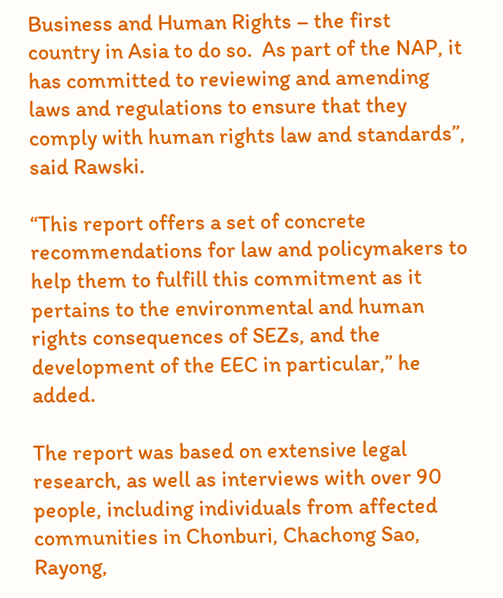Business and Human Rights – the first country in Asia to do so.  As part of the NAP, it has committed to reviewing and amending laws and regulations to ensure that they comply with human rights law and standards”, said Rawski.

“This report offers a set of concrete recommendations for law and policymakers to help them to fulfill this commitment as it pertains to the environmental and human rights consequences of SEZs, and the development of the EEC in particular,” he added.

The report was based on extensive legal research, as well as interviews with over 90 people, including individuals from affected communities in Chonburi, Chachong Sao, Rayong,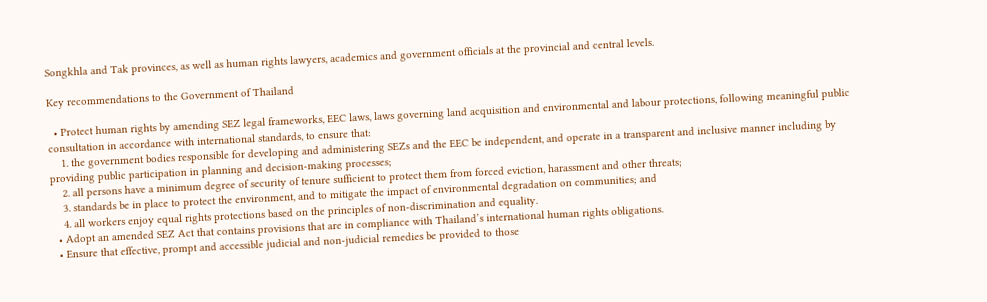Songkhla and Tak provinces, as well as human rights lawyers, academics and government officials at the provincial and central levels.

Key recommendations to the Government of Thailand

  • Protect human rights by amending SEZ legal frameworks, EEC laws, laws governing land acquisition and environmental and labour protections, following meaningful public consultation in accordance with international standards, to ensure that:
    1. the government bodies responsible for developing and administering SEZs and the EEC be independent, and operate in a transparent and inclusive manner including by providing public participation in planning and decision-making processes;
    2. all persons have a minimum degree of security of tenure sufficient to protect them from forced eviction, harassment and other threats;
    3. standards be in place to protect the environment, and to mitigate the impact of environmental degradation on communities; and
    4. all workers enjoy equal rights protections based on the principles of non-discrimination and equality.
  • Adopt an amended SEZ Act that contains provisions that are in compliance with Thailand’s international human rights obligations.
  • Ensure that effective, prompt and accessible judicial and non-judicial remedies be provided to those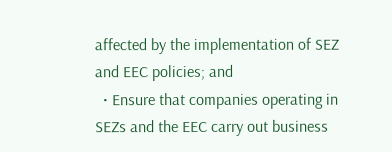affected by the implementation of SEZ and EEC policies; and
  • Ensure that companies operating in SEZs and the EEC carry out business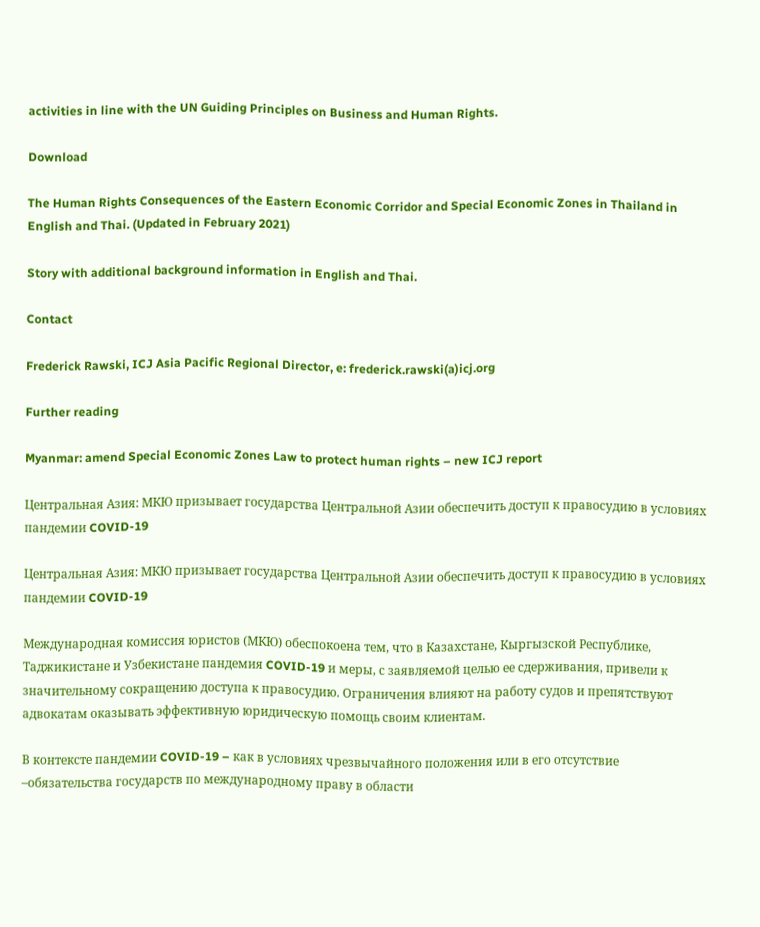activities in line with the UN Guiding Principles on Business and Human Rights.

Download

The Human Rights Consequences of the Eastern Economic Corridor and Special Economic Zones in Thailand in English and Thai. (Updated in February 2021)

Story with additional background information in English and Thai.

Contact

Frederick Rawski, ICJ Asia Pacific Regional Director, e: frederick.rawski(a)icj.org

Further reading

Myanmar: amend Special Economic Zones Law to protect human rights – new ICJ report

Центральная Азия: МКЮ призывает государства Центральной Азии обеспечить доступ к правосудию в условиях пандемии COVID-19

Центральная Азия: МКЮ призывает государства Центральной Азии обеспечить доступ к правосудию в условиях пандемии COVID-19

Международная комиссия юристов (МКЮ) обеспокоена тем, что в Казахстане, Кыргызской Республике, Таджикистане и Узбекистане пандемия COVID-19 и меры, с заявляемой целью ее сдерживания, привели к значительному сокращению доступа к правосудию. Ограничения влияют на работу судов и препятствуют адвокатам оказывать эффективную юридическую помощь своим клиентам.

В контексте пандемии COVID-19 – как в условиях чрезвычайного положения или в его отсутствие –обязательства государств по международному праву в области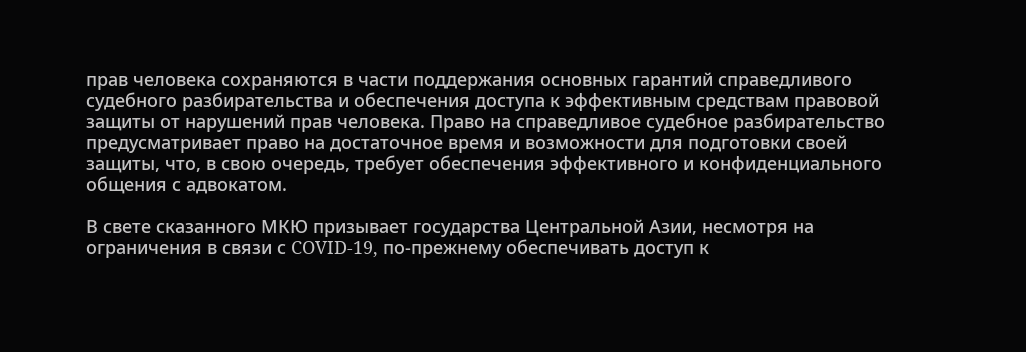прав человека сохраняются в части поддержания основных гарантий справедливого судебного разбирательства и обеспечения доступа к эффективным средствам правовой защиты от нарушений прав человека. Право на справедливое судебное разбирательство предусматривает право на достаточное время и возможности для подготовки своей защиты, что, в свою очередь, требует обеспечения эффективного и конфиденциального общения с адвокатом.

В свете сказанного МКЮ призывает государства Центральной Азии, несмотря на ограничения в связи с COVID-19, по-прежнему обеспечивать доступ к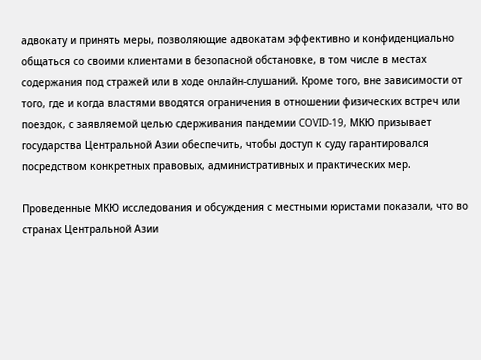адвокату и принять меры, позволяющие адвокатам эффективно и конфиденциально общаться со своими клиентами в безопасной обстановке, в том числе в местах содержания под стражей или в ходе онлайн-слушаний. Кроме того, вне зависимости от того, где и когда властями вводятся ограничения в отношении физических встреч или поездок, с заявляемой целью сдерживания пандемии COVID-19, МКЮ призывает государства Центральной Азии обеспечить, чтобы доступ к суду гарантировался посредством конкретных правовых, административных и практических мер.

Проведенные МКЮ исследования и обсуждения с местными юристами показали, что во странах Центральной Азии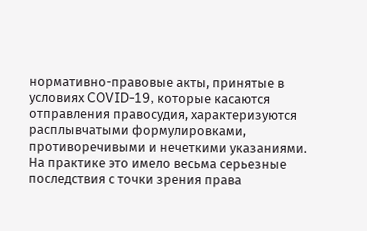нормативно-правовые акты, принятые в условиях COVID-19, которые касаются отправления правосудия, характеризуются расплывчатыми формулировками, противоречивыми и нечеткими указаниями. На практике это имело весьма серьезные последствия с точки зрения права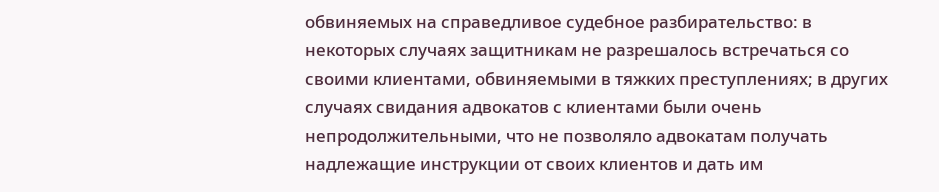обвиняемых на справедливое судебное разбирательство: в некоторых случаях защитникам не разрешалось встречаться со своими клиентами, обвиняемыми в тяжких преступлениях; в других случаях свидания адвокатов с клиентами были очень непродолжительными, что не позволяло адвокатам получать надлежащие инструкции от своих клиентов и дать им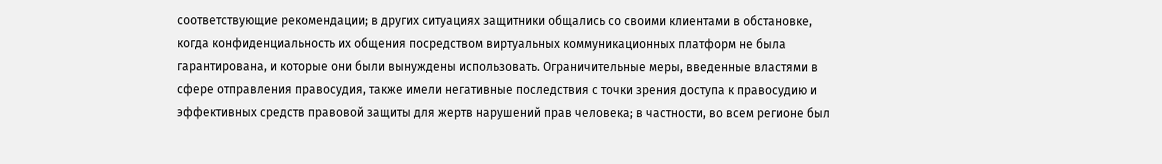соответствующие рекомендации; в других ситуациях защитники общались со своими клиентами в обстановке, когда конфиденциальность их общения посредством виртуальных коммуникационных платформ не была гарантирована, и которые они были вынуждены использовать. Ограничительные меры, введенные властями в сфере отправления правосудия, также имели негативные последствия с точки зрения доступа к правосудию и эффективных средств правовой защиты для жертв нарушений прав человека; в частности, во всем регионе был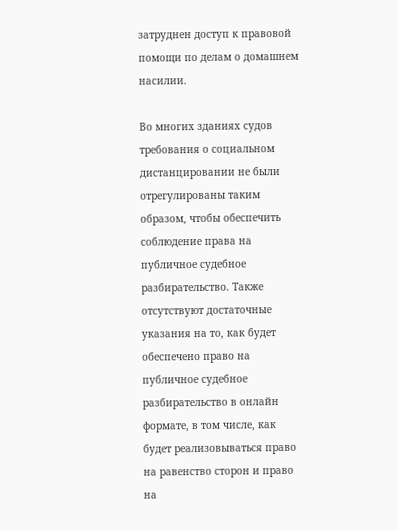затруднен доступ к правовой помощи по делам о домашнем насилии.

Во многих зданиях судов требования о социальном дистанцировании не были отрегулированы таким образом, чтобы обеспечить соблюдение права на публичное судебное разбирательство. Также отсутствуют достаточные указания на то, как будет обеспечено право на публичное судебное разбирательство в онлайн формате, в том числе, как будет реализовываться право на равенство сторон и право на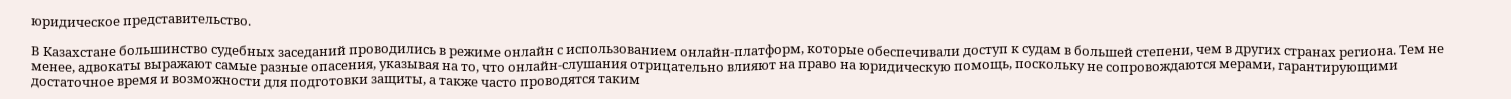юридическое представительство.

В Казахстане большинство судебных заседаний проводились в режиме онлайн с использованием онлайн-платформ, которые обеспечивали доступ к судам в большей степени, чем в других странах региона. Тем не менее, адвокаты выражают самые разные опасения, указывая на то, что онлайн-слушания отрицательно влияют на право на юридическую помощь, поскольку не сопровождаются мерами, гарантирующими достаточное время и возможности для подготовки защиты, а также часто проводятся таким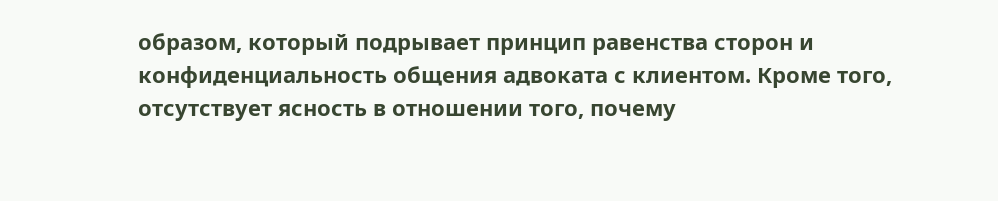образом, который подрывает принцип равенства сторон и конфиденциальность общения адвоката с клиентом. Кроме того, отсутствует ясность в отношении того, почему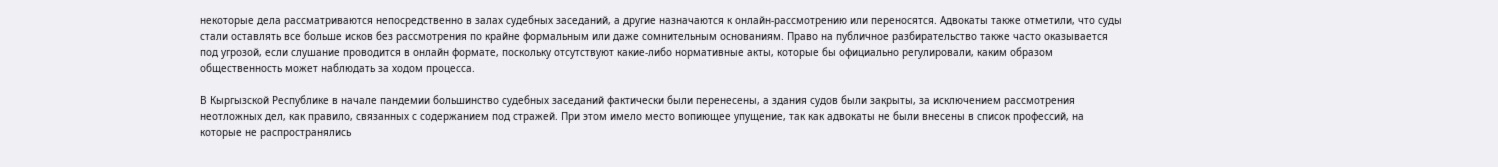некоторые дела рассматриваются непосредственно в залах судебных заседаний, а другие назначаются к онлайн-рассмотрению или переносятся. Адвокаты также отметили, что суды стали оставлять все больше исков без рассмотрения по крайне формальным или даже сомнительным основаниям. Право на публичное разбирательство также часто оказывается под угрозой, если слушание проводится в онлайн формате, поскольку отсутствуют какие-либо нормативные акты, которые бы официально регулировали, каким образом общественность может наблюдать за ходом процесса.

В Кыргызской Республике в начале пандемии большинство судебных заседаний фактически были перенесены, а здания судов были закрыты, за исключением рассмотрения неотложных дел, как правило, связанных с содержанием под стражей. При этом имело место вопиющее упущение, так как адвокаты не были внесены в список профессий, на которые не распространялись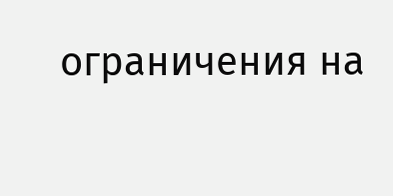ограничения на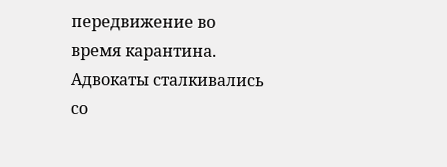передвижение во время карантина. Адвокаты сталкивались со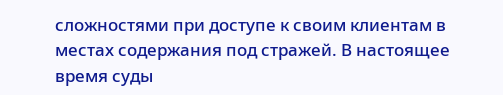сложностями при доступе к своим клиентам в местах содержания под стражей. В настоящее время суды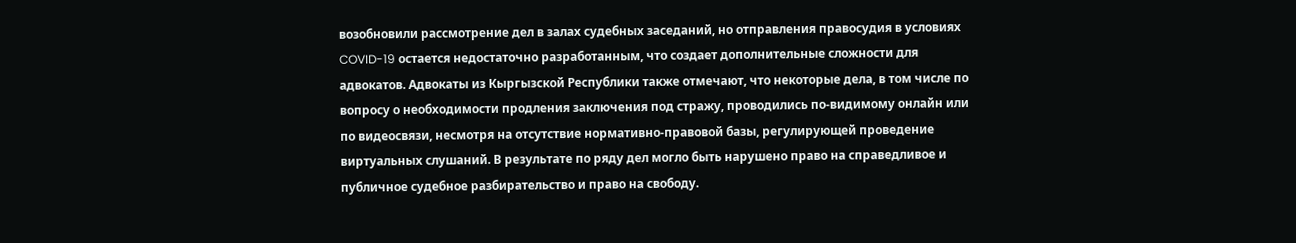возобновили рассмотрение дел в залах судебных заседаний, но отправления правосудия в условиях COVID-19 остается недостаточно разработанным, что создает дополнительные сложности для адвокатов. Адвокаты из Кыргызской Республики также отмечают, что некоторые дела, в том числе по вопросу о необходимости продления заключения под стражу, проводились по-видимому онлайн или по видеосвязи, несмотря на отсутствие нормативно-правовой базы, регулирующей проведение виртуальных слушаний. В результате по ряду дел могло быть нарушено право на справедливое и публичное судебное разбирательство и право на свободу.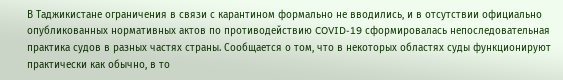В Таджикистане ограничения в связи с карантином формально не вводились, и в отсутствии официально опубликованных нормативных актов по противодействию COVID-19 сформировалась непоследовательная практика судов в разных частях страны. Сообщается о том, что в некоторых областях суды функционируют практически как обычно, в то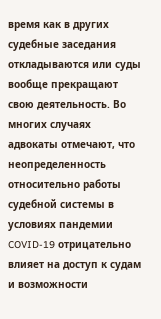время как в других судебные заседания откладываются или суды вообще прекращают свою деятельность. Во многих случаях адвокаты отмечают, что неопределенность относительно работы судебной системы в условиях пандемии COVID-19 отрицательно влияет на доступ к судам и возможности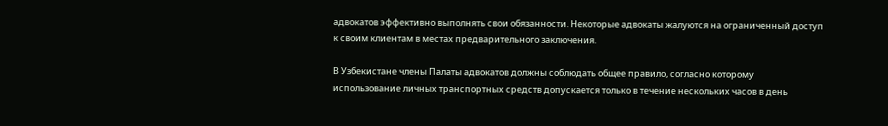адвокатов эффективно выполнять свои обязанности. Некоторые адвокаты жалуются на ограниченный доступ к своим клиентам в местах предварительного заключения.

В Узбекистане члены Палаты адвокатов должны соблюдать общее правило, согласно которому использование личных транспортных средств допускается только в течение нескольких часов в день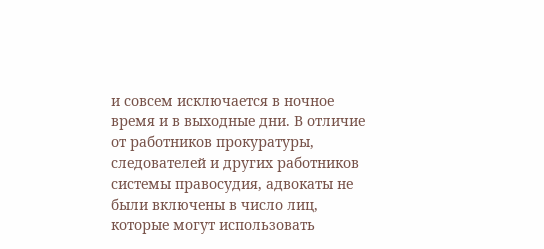и совсем исключается в ночное время и в выходные дни. В отличие от работников прокуратуры, следователей и других работников системы правосудия, адвокаты не были включены в число лиц, которые могут использовать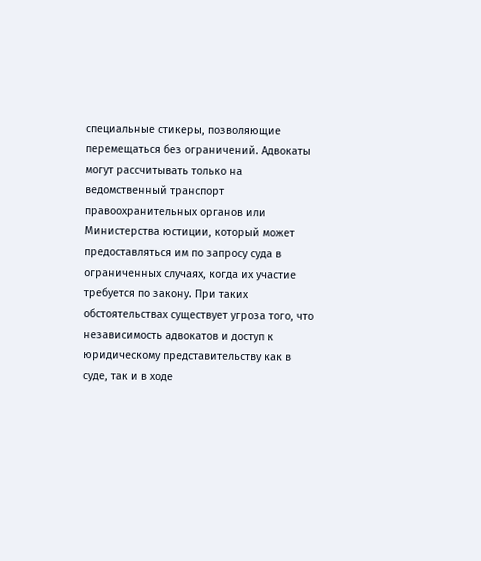специальные стикеры, позволяющие перемещаться без ограничений. Адвокаты могут рассчитывать только на ведомственный транспорт правоохранительных органов или Министерства юстиции, который может предоставляться им по запросу суда в ограниченных случаях, когда их участие требуется по закону. При таких обстоятельствах существует угроза того, что независимость адвокатов и доступ к юридическому представительству как в суде, так и в ходе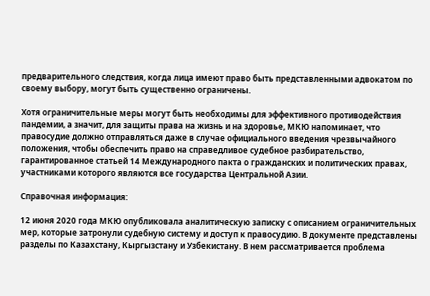предварительного следствия, когда лица имеют право быть представленными адвокатом по своему выбору, могут быть существенно ограничены.

Хотя ограничительные меры могут быть необходимы для эффективного противодействия пандемии, а значит, для защиты права на жизнь и на здоровье, МКЮ напоминает, что правосудие должно отправляться даже в случае официального введения чрезвычайного положения, чтобы обеспечить право на справедливое судебное разбирательство, гарантированное статьей 14 Международного пакта о гражданских и политических правах, участниками которого являются все государства Центральной Азии.

Справочная информация:

12 июня 2020 года МКЮ опубликовала аналитическую записку с описанием ограничительных мер, которые затронули судебную систему и доступ к правосудию. В документе представлены разделы по Казахстану, Кыргызстану и Узбекистану. В нем рассматривается проблема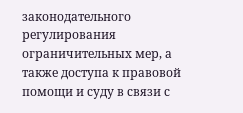законодательного регулирования ограничительных мер, а также доступа к правовой помощи и суду в связи с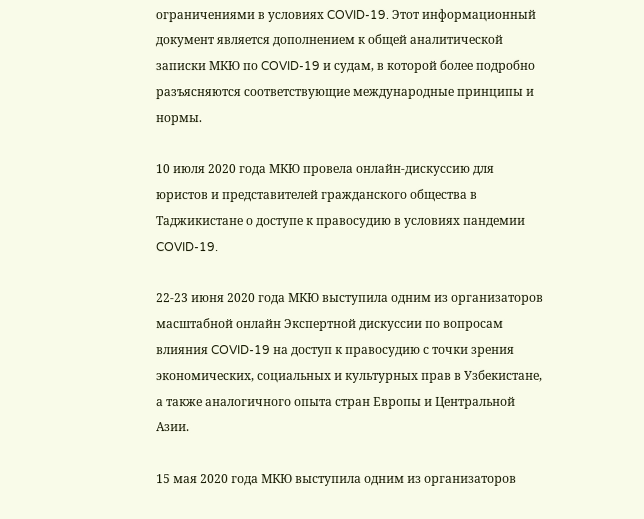ограничениями в условиях COVID-19. Этот информационный документ является дополнением к общей аналитической записки МКЮ по COVID-19 и судам, в которой более подробно разъясняются соответствующие международные принципы и нормы.

10 июля 2020 года МКЮ провела онлайн-дискуссию для юристов и представителей гражданского общества в Таджикистане о доступе к правосудию в условиях пандемии COVID-19.

22-23 июня 2020 года МКЮ выступила одним из организаторов масштабной онлайн Экспертной дискуссии по вопросам влияния COVID-19 на доступ к правосудию с точки зрения экономических, социальных и культурных прав в Узбекистане, а также аналогичного опыта стран Европы и Центральной Азии.

15 мая 2020 года МКЮ выступила одним из организаторов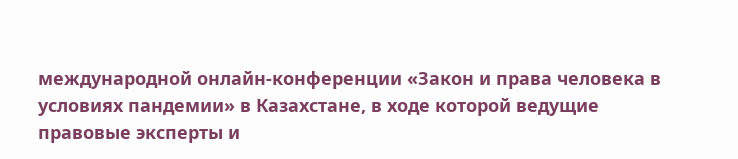международной онлайн-конференции «Закон и права человека в условиях пандемии» в Казахстане, в ходе которой ведущие правовые эксперты и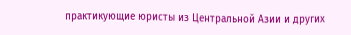практикующие юристы из Центральной Азии и других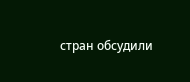стран обсудили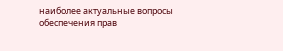наиболее актуальные вопросы обеспечения прав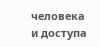человека и доступа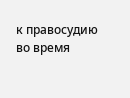к правосудию во время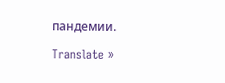пандемии.

Translate »